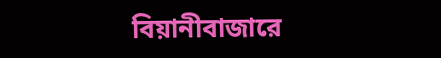বিয়ানীবাজারে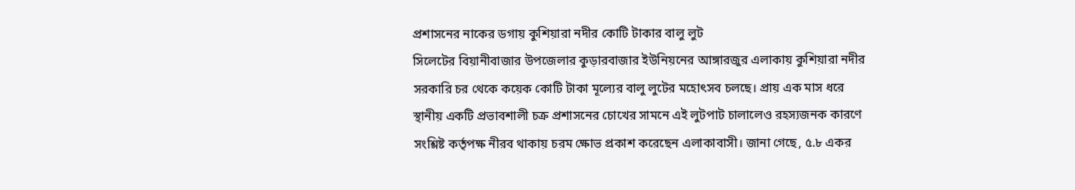প্রশাসনের নাকের ডগায় কুশিয়ারা নদীর কোটি টাকার বালু লুট
সিলেটের বিয়ানীবাজার উপজেলার কুড়ারবাজার ইউনিয়নের আঙ্গারজুর এলাকায় কুশিয়ারা নদীর সরকারি চর থেকে কয়েক কোটি টাকা মূল্যের বালু লুটের মহোৎসব চলছে। প্রায় এক মাস ধরে স্থানীয় একটি প্রভাবশালী চক্র প্রশাসনের চোখের সামনে এই লুটপাট চালালেও রহস্যজনক কারণে সংশ্লিষ্ট কর্তৃপক্ষ নীরব থাকায় চরম ক্ষোভ প্রকাশ করেছেন এলাকাবাসী। জানা গেছে, ৫.৮ একর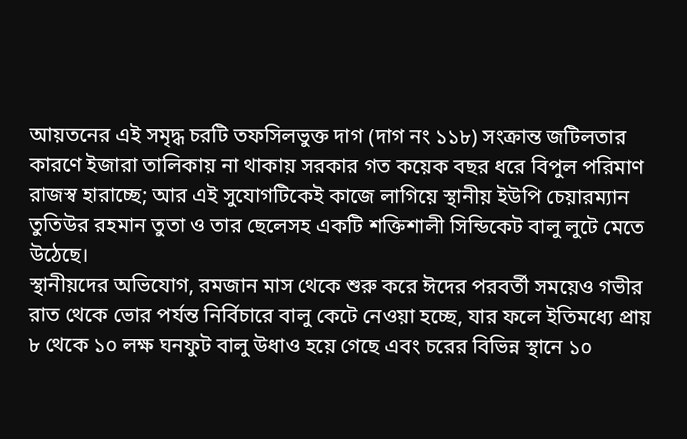আয়তনের এই সমৃদ্ধ চরটি তফসিলভুক্ত দাগ (দাগ নং ১১৮) সংক্রান্ত জটিলতার কারণে ইজারা তালিকায় না থাকায় সরকার গত কয়েক বছর ধরে বিপুল পরিমাণ রাজস্ব হারাচ্ছে; আর এই সুযোগটিকেই কাজে লাগিয়ে স্থানীয় ইউপি চেয়ারম্যান তুতিউর রহমান তুতা ও তার ছেলেসহ একটি শক্তিশালী সিন্ডিকেট বালু লুটে মেতে উঠেছে।
স্থানীয়দের অভিযোগ, রমজান মাস থেকে শুরু করে ঈদের পরবর্তী সময়েও গভীর রাত থেকে ভোর পর্যন্ত নির্বিচারে বালু কেটে নেওয়া হচ্ছে, যার ফলে ইতিমধ্যে প্রায় ৮ থেকে ১০ লক্ষ ঘনফুট বালু উধাও হয়ে গেছে এবং চরের বিভিন্ন স্থানে ১০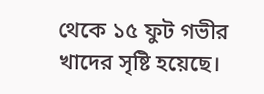থেকে ১৫ ফুট গভীর খাদের সৃষ্টি হয়েছে।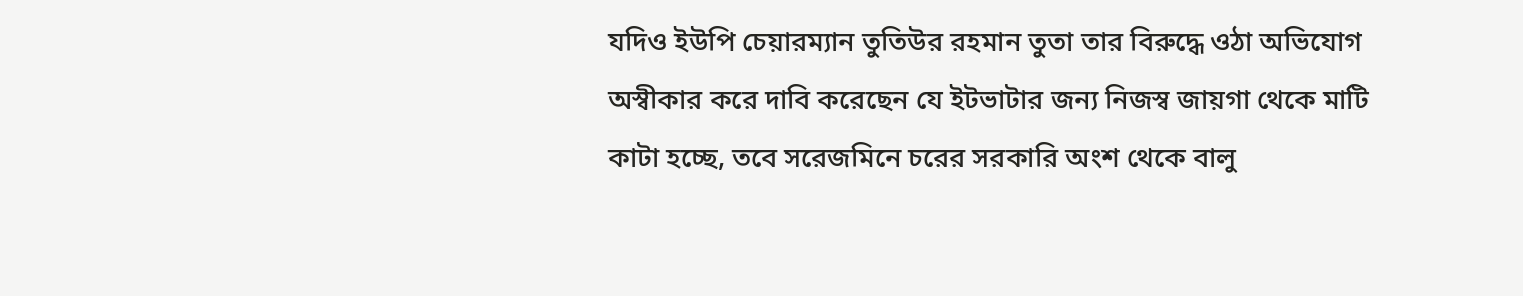যদিও ইউপি চেয়ারম্যান তুতিউর রহমান তুতা তার বিরুদ্ধে ওঠা অভিযোগ অস্বীকার করে দাবি করেছেন যে ইটভাটার জন্য নিজস্ব জায়গা থেকে মাটি কাটা হচ্ছে, তবে সরেজমিনে চরের সরকারি অংশ থেকে বালু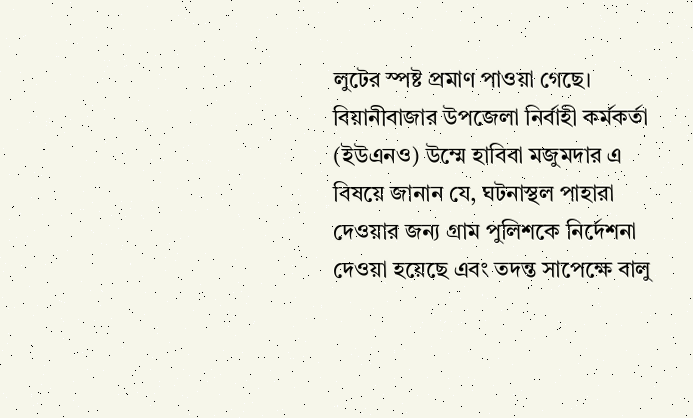লুটের স্পষ্ট প্রমাণ পাওয়া গেছে।
বিয়ানীবাজার উপজেলা নির্বাহী কর্মকর্তা (ইউএনও) উম্মে হাবিবা মজুমদার এ বিষয়ে জানান যে, ঘটনাস্থল পাহারা দেওয়ার জন্য গ্রাম পুলিশকে নির্দেশনা দেওয়া হয়েছে এবং তদন্ত সাপেক্ষে বালু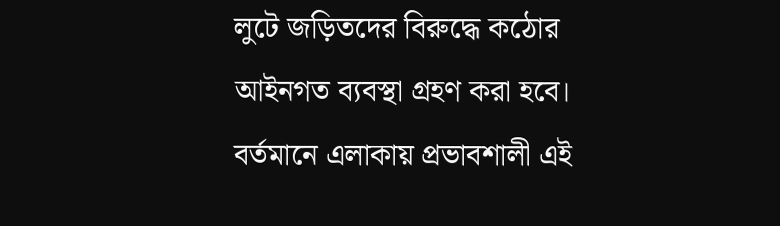লুটে জড়িতদের বিরুদ্ধে কঠোর আইনগত ব্যবস্থা গ্রহণ করা হবে।
বর্তমানে এলাকায় প্রভাবশালী এই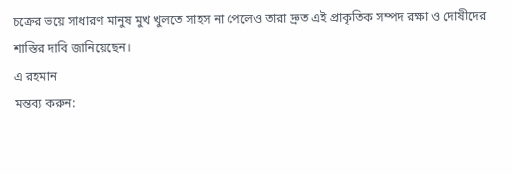চক্রের ভয়ে সাধারণ মানুষ মুখ খুলতে সাহস না পেলেও তারা দ্রুত এই প্রাকৃতিক সম্পদ রক্ষা ও দোষীদের শাস্তির দাবি জানিয়েছেন।
এ রহমান
মন্তব্য করুন: